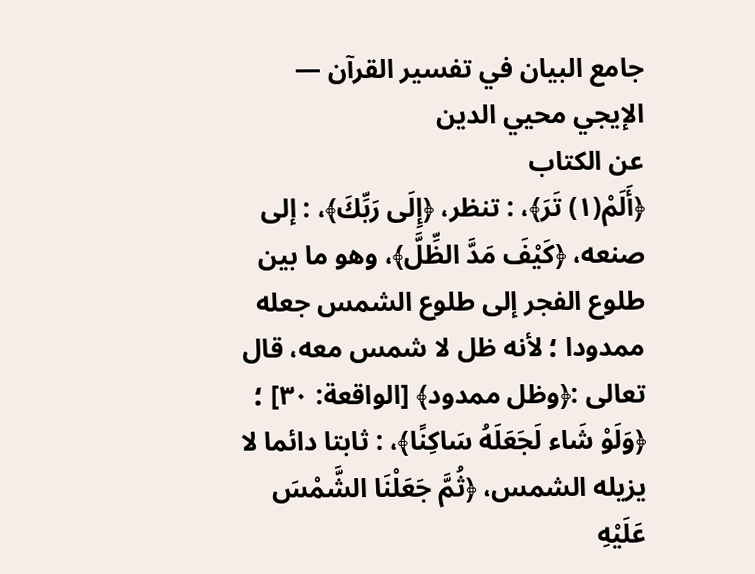جامع البيان في تفسير القرآن — الإيجي محيي الدين
عن الكتاب
﴿أَلَمْ(١) تَرَ﴾، : تنظر، ﴿إِلَى رَبِّكَ﴾، : إلى صنعه، ﴿كَيْفَ مَدَّ الظِّلَّ﴾، وهو ما بين طلوع الفجر إلى طلوع الشمس جعله ممدودا ؛ لأنه ظل لا شمس معه، قال تعالى :﴿وظل ممدود﴾ [الواقعة: ٣٠] ؛ ﴿وَلَوْ شَاء لَجَعَلَهُ سَاكِنًا﴾، : ثابتا دائما لا يزيله الشمس، ﴿ثُمَّ جَعَلْنَا الشَّمْسَ عَلَيْهِ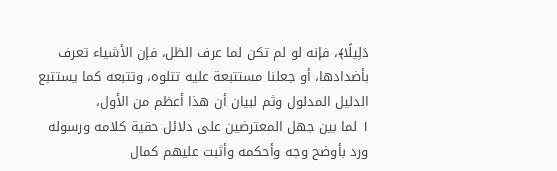دَلِيلًا﴾، فإنه لو لم تكن لما عرف الظل، فإن الأشياء تعرف بأضدادها، أو جعلنا مستتبعة عليه تتلوه، وتتبعه كما يستتبع الدليل المدلول وثم لبيان أن هذا أعظم من الأول،
١ لما بين جهل المعترضين على دلائل حقية كلامه ورسوله ورد بأوضح وجه وأحكمه وأثبت عليهم كمال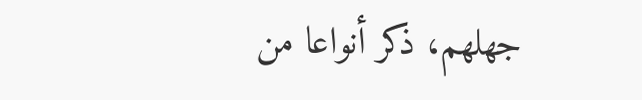جهلهم، ذكر أنواعا من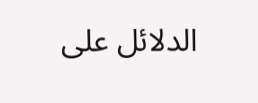الدلائل على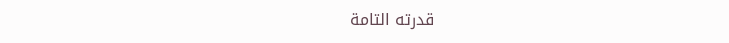قدرته التامة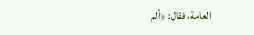العامة، فقال: ﴿ألم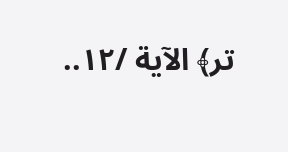تر﴾ الآية /١٢..